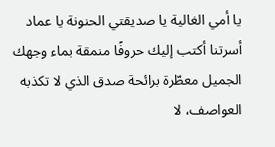يا أمي الغالية يا صديقتي الحنونة يا عماد أسرتنا أكتب إليك حروفًا منمقة بماء وجهك الجميل معطّرة برائحة صدق الذي لا تكذبه العواصف، لا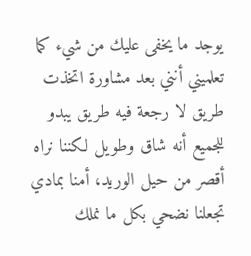يوجد ما يخفى عليك من شيء كما تعلميني أنني بعد مشاورة اتخذت طريق لا رجعة فيه طريق يبدو للجميع أنه شاق وطويل لكننا نراه أقصر من حيل الوريد، أمنا بمادي تجعلنا نضحي بكل ما نملك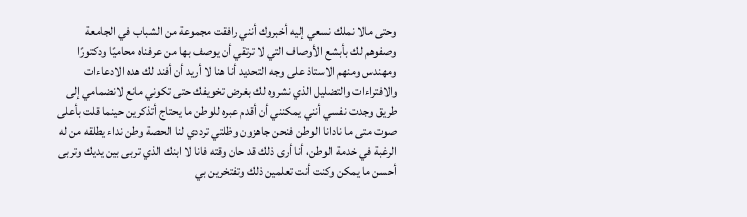وحتى مالا نملك نسعي إليه أخبروك أنني رافقت مجموعة من الشباب في الجامعة وصفوهم لك بأبشع الأوصاف التي لا ترتقي أن يوصف بها من عرفناه محاميًا ودكتورًا ومهندس ومنهم الاستاذ على وجه التحديد أنا هنا لا أريد أن أفند لك هده الادعاءات والافتراءات والتضليل الذي نشروه لك بغرض تخويفك حتى تكوني مانع لانضمامي إلى طريق وجدت نفسي أنني يمكنني أن أقدم عبره للوطن ما يحتاج أتذكرين حينما قلت بأعلى صوت متى ما نادانا الوطن فنحن جاهزون وظلتي ترددي لنا الحصة وطن نداء يطلقه من له الرغبة في خدمة الوطن، أنا أرى ذلك قد حان وقته فانا لا ابنك الذي تربى بين يديك وتربى أحسن ما يمكن وكنت أنت تعلمين ذلك وتفتخرين بي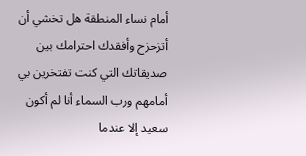أمام نساء المنطقة هل تخشي أن أتزحزح وأفقدك احترامك بين صديقاتك التي كنت تفتخرين بي أمامهم ورب السماء أنا لم أكون سعيد إلا عندما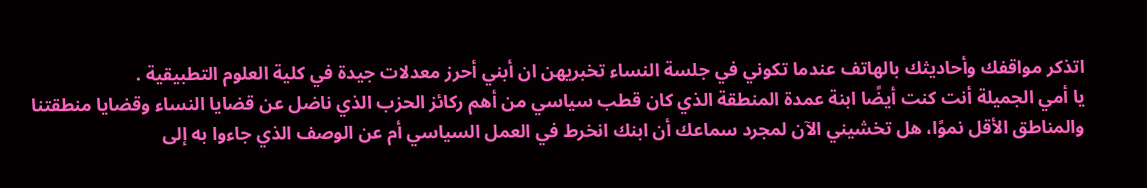اتذكر مواقفك وأحاديثك بالهاتف عندما تكوني في جلسة النساء تخبريهن ان أبني أحرز معدلات جيدة في كلية العلوم التطبيقية .
يا أمي الجميلة أنت كنت أيضًا ابنة عمدة المنطقة الذي كان قطب سياسي من أهم ركائز الحزب الذي ناضل عن قضايا النساء وقضايا منطقتنا والمناطق الأقل نموًا، هل تخشيني الآن لمجرد سماعك أن ابنك انخرط في العمل السياسي أم عن الوصف الذي جاءوا به إلى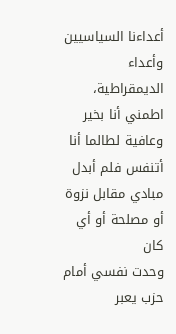أعداءنا السياسيين وأعداء الديمقراطية، اطمني أنا بخير وعافية لطالما أنا أتنفس فلم أبدل مبادي مقابل نزوة أو مصلحة أو أي كان
وحدت نفسي أمام حزب يعبر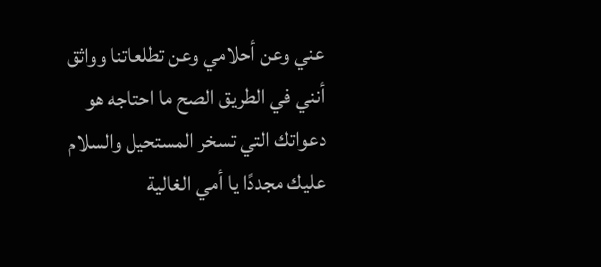عني وعن أحلامي وعن تطلعاتنا وواثق أنني في الطريق الصح ما احتاجه هو دعواتك التي تسخر المستحيل والسلام عليك مجددًا يا أمي الغالية